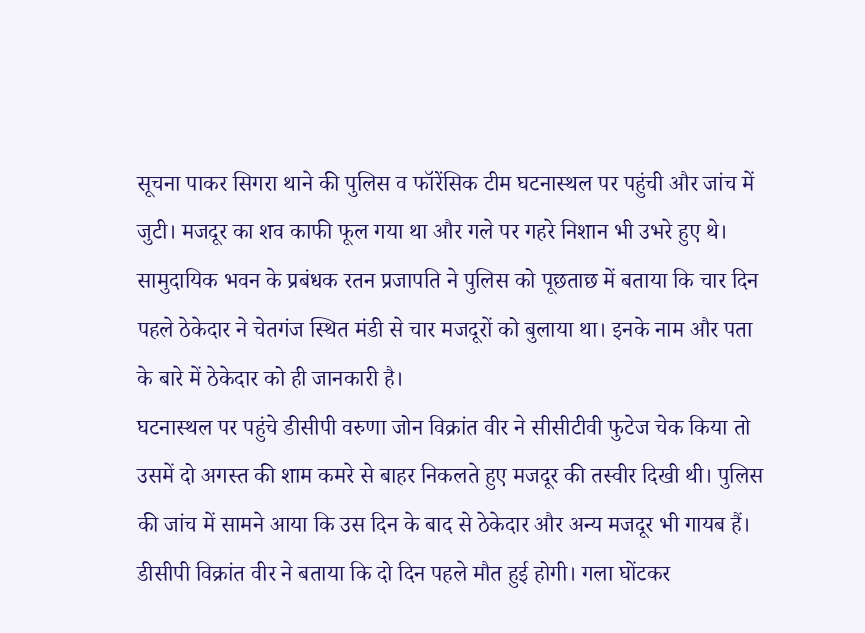सूचना पाकर सिगरा थाने की पुलिस व फॉरेंसिक टीम घटनास्थल पर पहुंची और जांच में जुटी। मजदूर का शव काफी फूल गया था और गले पर गहरे निशान भी उभरे हुए थे। सामुदायिक भवन के प्रबंधक रतन प्रजापति ने पुलिस को पूछताछ में बताया कि चार दिन पहले ठेकेदार ने चेतगंज स्थित मंडी से चार मजदूरों को बुलाया था। इनके नाम और पता के बारे में ठेकेदार को ही जानकारी है।
घटनास्थल पर पहुंचे डीसीपी वरुणा जोन विक्रांत वीर ने सीसीटीवी फुटेज चेक किया तो उसमें दो अगस्त की शाम कमरे से बाहर निकलते हुए मजदूर की तस्वीर दिखी थी। पुलिस की जांच में सामने आया कि उस दिन के बाद से ठेकेदार और अन्य मजदूर भी गायब हैं।
डीसीपी विक्रांत वीर ने बताया कि दो दिन पहले मौत हुई होगी। गला घोंटकर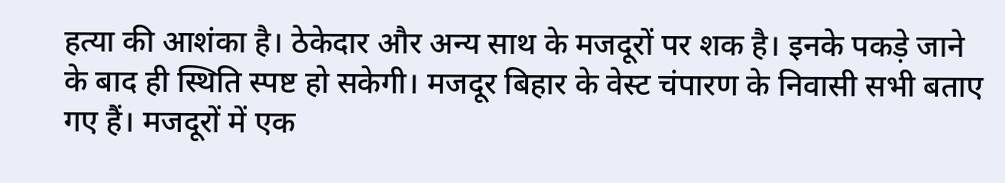हत्या की आशंका है। ठेकेदार और अन्य साथ के मजदूरों पर शक है। इनके पकड़े जाने के बाद ही स्थिति स्पष्ट हो सकेगी। मजदूर बिहार के वेस्ट चंपारण के निवासी सभी बताए गए हैं। मजदूरों में एक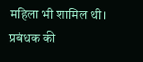महिला भी शामिल थी। प्रबंधक की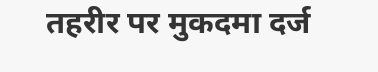तहरीर पर मुकदमा दर्ज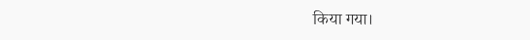किया गया।